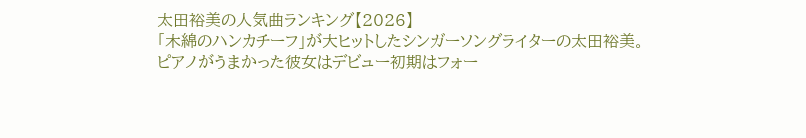太田裕美の人気曲ランキング【2026】
「木綿のハンカチーフ」が大ヒットしたシンガーソングライターの太田裕美。
ピアノがうまかった彼女はデビュー初期はフォー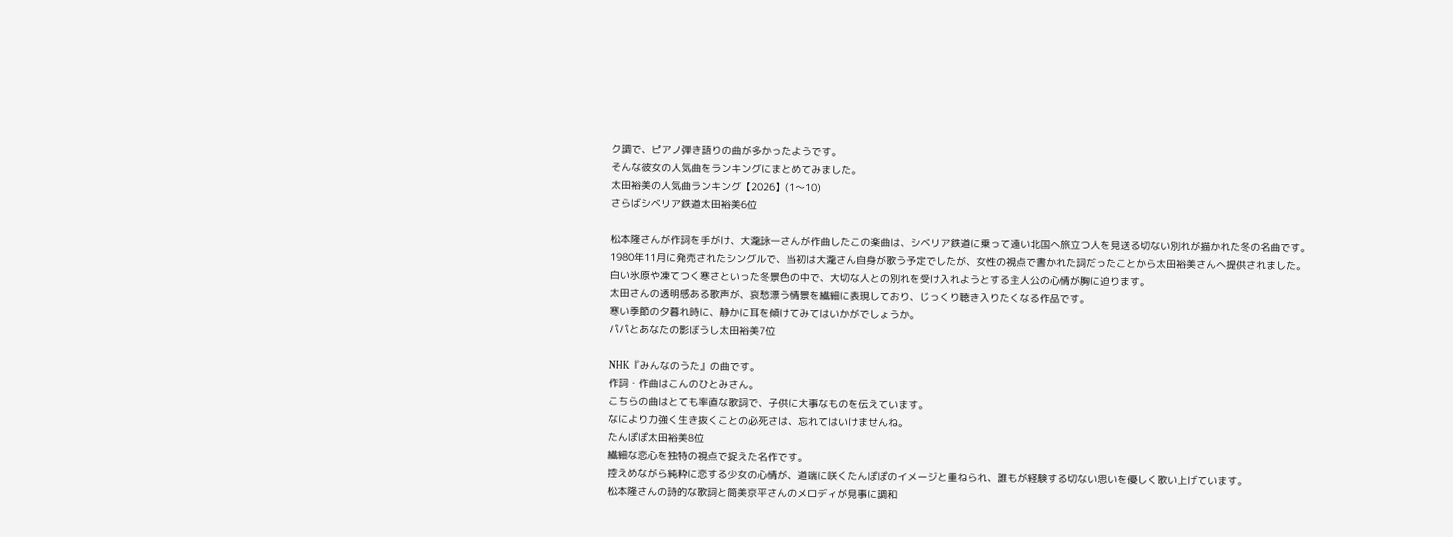ク調で、ピアノ弾き語りの曲が多かったようです。
そんな彼女の人気曲をランキングにまとめてみました。
太田裕美の人気曲ランキング【2026】(1〜10)
さらばシベリア鉄道太田裕美6位

松本隆さんが作詞を手がけ、大瀧詠一さんが作曲したこの楽曲は、シベリア鉄道に乗って遠い北国へ旅立つ人を見送る切ない別れが描かれた冬の名曲です。
1980年11月に発売されたシングルで、当初は大瀧さん自身が歌う予定でしたが、女性の視点で書かれた詞だったことから太田裕美さんへ提供されました。
白い氷原や凍てつく寒さといった冬景色の中で、大切な人との別れを受け入れようとする主人公の心情が胸に迫ります。
太田さんの透明感ある歌声が、哀愁漂う情景を繊細に表現しており、じっくり聴き入りたくなる作品です。
寒い季節の夕暮れ時に、静かに耳を傾けてみてはいかがでしょうか。
パパとあなたの影ぼうし太田裕美7位

NHK『みんなのうた』の曲です。
作詞・作曲はこんのひとみさん。
こちらの曲はとても率直な歌詞で、子供に大事なものを伝えています。
なにより力強く生き抜くことの必死さは、忘れてはいけませんね。
たんぽぽ太田裕美8位
繊細な恋心を独特の視点で捉えた名作です。
控えめながら純粋に恋する少女の心情が、道端に咲くたんぽぽのイメージと重ねられ、誰もが経験する切ない思いを優しく歌い上げています。
松本隆さんの詩的な歌詞と筒美京平さんのメロディが見事に調和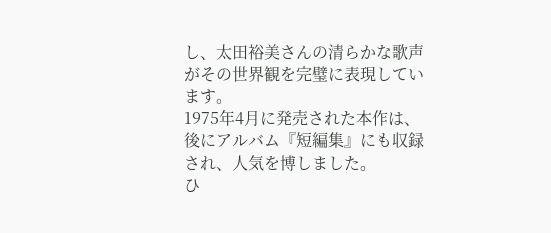し、太田裕美さんの清らかな歌声がその世界観を完璧に表現しています。
1975年4月に発売された本作は、後にアルバム『短編集』にも収録され、人気を博しました。
ひ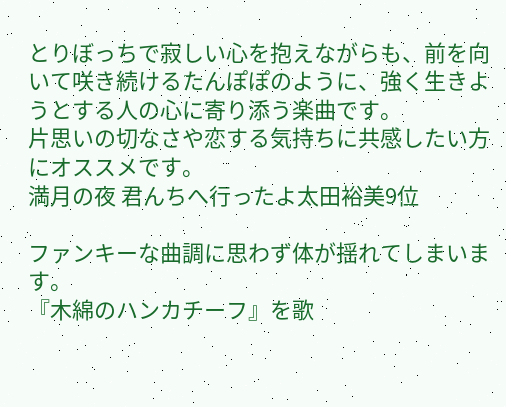とりぼっちで寂しい心を抱えながらも、前を向いて咲き続けるたんぽぽのように、強く生きようとする人の心に寄り添う楽曲です。
片思いの切なさや恋する気持ちに共感したい方にオススメです。
満月の夜 君んちへ行ったよ太田裕美9位

ファンキーな曲調に思わず体が揺れてしまいます。
『木綿のハンカチーフ』を歌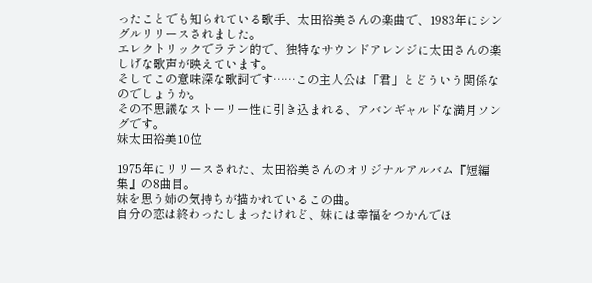ったことでも知られている歌手、太田裕美さんの楽曲で、1983年にシングルリリースされました。
エレクトリックでラテン的で、独特なサウンドアレンジに太田さんの楽しげな歌声が映えています。
そしてこの意味深な歌詞です……この主人公は「君」とどういう関係なのでしょうか。
その不思議なストーリー性に引き込まれる、アバンギャルドな満月ソングです。
妹太田裕美10位

1975年にリリースされた、太田裕美さんのオリジナルアルバム『短編集』の8曲目。
妹を思う姉の気持ちが描かれているこの曲。
自分の恋は終わったしまったけれど、妹には幸福をつかんでほ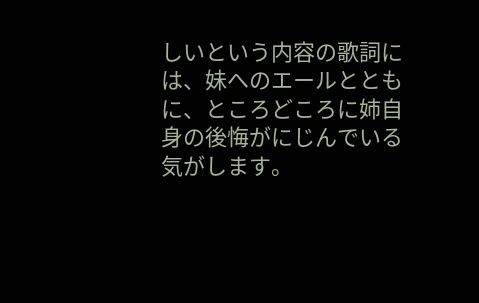しいという内容の歌詞には、妹へのエールとともに、ところどころに姉自身の後悔がにじんでいる気がします。